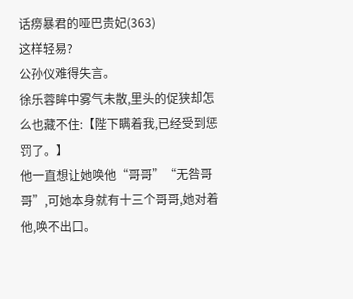话痨暴君的哑巴贵妃(363)
这样轻易?
公孙仪难得失言。
徐乐蓉眸中雾气未散,里头的促狭却怎么也藏不住:【陛下瞒着我,已经受到惩罚了。】
他一直想让她唤他“哥哥”“无咎哥哥”,可她本身就有十三个哥哥,她对着他,唤不出口。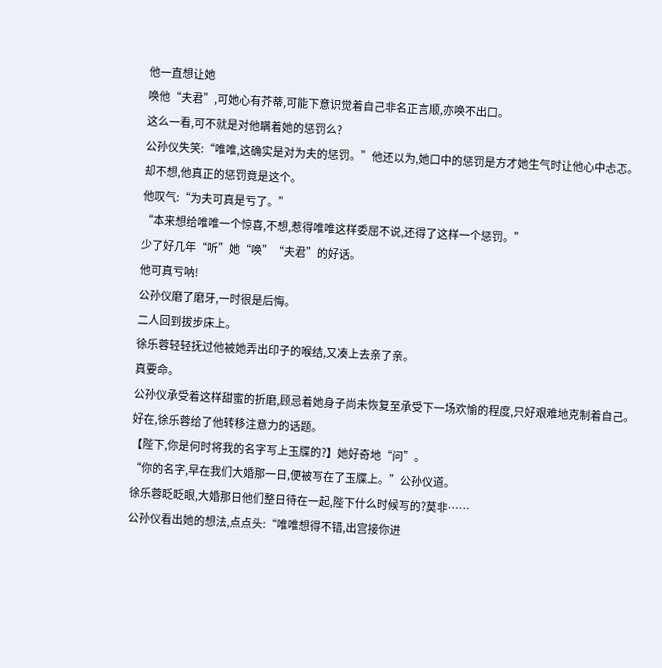他一直想让她
唤他“夫君”,可她心有芥蒂,可能下意识觉着自己非名正言顺,亦唤不出口。
这么一看,可不就是对他瞒着她的惩罚么?
公孙仪失笑:“唯唯,这确实是对为夫的惩罚。”他还以为,她口中的惩罚是方才她生气时让他心中忐忑。
却不想,他真正的惩罚竟是这个。
他叹气:“为夫可真是亏了。”
“本来想给唯唯一个惊喜,不想,惹得唯唯这样委屈不说,还得了这样一个惩罚。”
少了好几年“听”她“唤”“夫君”的好话。
他可真亏呐!
公孙仪磨了磨牙,一时很是后悔。
二人回到拔步床上。
徐乐蓉轻轻抚过他被她弄出印子的喉结,又凑上去亲了亲。
真要命。
公孙仪承受着这样甜蜜的折磨,顾忌着她身子尚未恢复至承受下一场欢愉的程度,只好艰难地克制着自己。
好在,徐乐蓉给了他转移注意力的话题。
【陛下,你是何时将我的名字写上玉牒的?】她好奇地“问”。
“你的名字,早在我们大婚那一日,便被写在了玉牒上。”公孙仪道。
徐乐蓉眨眨眼,大婚那日他们整日待在一起,陛下什么时候写的?莫非……
公孙仪看出她的想法,点点头:“唯唯想得不错,出宫接你进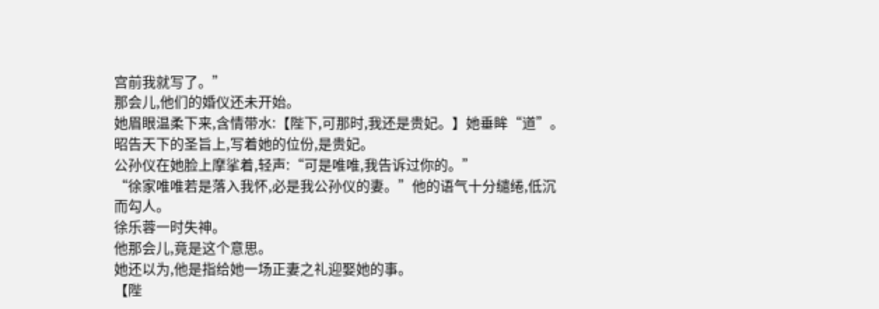宫前我就写了。”
那会儿,他们的婚仪还未开始。
她眉眼温柔下来,含情带水:【陛下,可那时,我还是贵妃。】她垂眸“道”。
昭告天下的圣旨上,写着她的位份,是贵妃。
公孙仪在她脸上摩挲着,轻声:“可是唯唯,我告诉过你的。”
“徐家唯唯若是落入我怀,必是我公孙仪的妻。”他的语气十分缱绻,低沉而勾人。
徐乐蓉一时失神。
他那会儿,竟是这个意思。
她还以为,他是指给她一场正妻之礼迎娶她的事。
【陛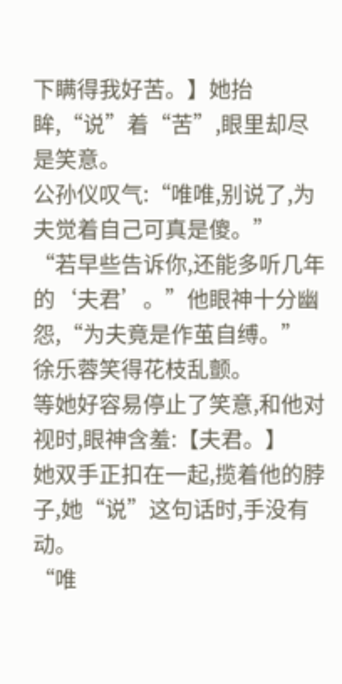下瞒得我好苦。】她抬眸,“说”着“苦”,眼里却尽是笑意。
公孙仪叹气:“唯唯,别说了,为夫觉着自己可真是傻。”
“若早些告诉你,还能多听几年的‘夫君’。”他眼神十分幽怨,“为夫竟是作茧自缚。”
徐乐蓉笑得花枝乱颤。
等她好容易停止了笑意,和他对视时,眼神含羞:【夫君。】
她双手正扣在一起,揽着他的脖子,她“说”这句话时,手没有动。
“唯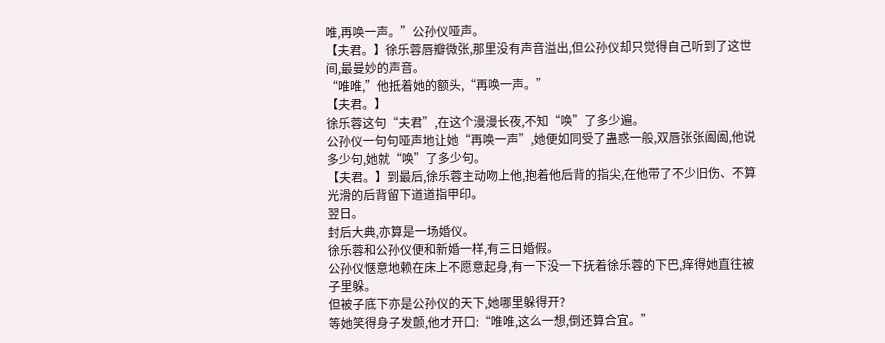唯,再唤一声。”公孙仪哑声。
【夫君。】徐乐蓉唇瓣微张,那里没有声音溢出,但公孙仪却只觉得自己听到了这世间,最曼妙的声音。
“唯唯,”他抵着她的额头,“再唤一声。”
【夫君。】
徐乐蓉这句“夫君”,在这个漫漫长夜,不知“唤”了多少遍。
公孙仪一句句哑声地让她“再唤一声”,她便如同受了蛊惑一般,双唇张张阖阖,他说多少句,她就“唤”了多少句。
【夫君。】到最后,徐乐蓉主动吻上他,抱着他后背的指尖,在他带了不少旧伤、不算光滑的后背留下道道指甲印。
翌日。
封后大典,亦算是一场婚仪。
徐乐蓉和公孙仪便和新婚一样,有三日婚假。
公孙仪惬意地赖在床上不愿意起身,有一下没一下抚着徐乐蓉的下巴,痒得她直往被子里躲。
但被子底下亦是公孙仪的天下,她哪里躲得开?
等她笑得身子发颤,他才开口:“唯唯,这么一想,倒还算合宜。”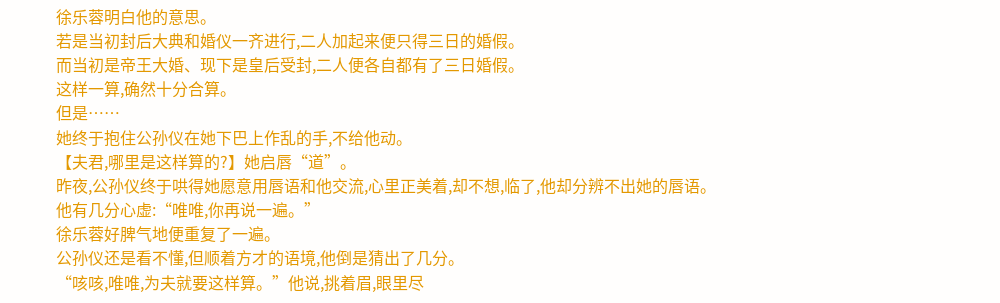徐乐蓉明白他的意思。
若是当初封后大典和婚仪一齐进行,二人加起来便只得三日的婚假。
而当初是帝王大婚、现下是皇后受封,二人便各自都有了三日婚假。
这样一算,确然十分合算。
但是……
她终于抱住公孙仪在她下巴上作乱的手,不给他动。
【夫君,哪里是这样算的?】她启唇“道”。
昨夜,公孙仪终于哄得她愿意用唇语和他交流,心里正美着,却不想,临了,他却分辨不出她的唇语。
他有几分心虚:“唯唯,你再说一遍。”
徐乐蓉好脾气地便重复了一遍。
公孙仪还是看不懂,但顺着方才的语境,他倒是猜出了几分。
“咳咳,唯唯,为夫就要这样算。”他说,挑着眉,眼里尽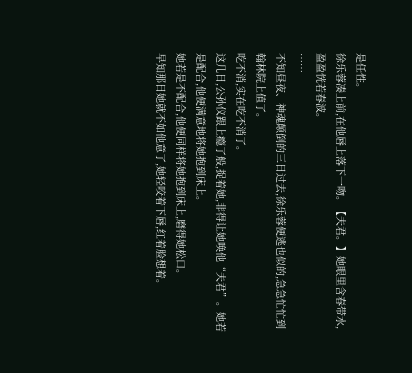是任性。
徐乐蓉凑上前,在他唇上落下一吻。【夫君。】她眼里含春带水,盈盈恍若春波。
……
不知昼夜、神魂颠倒的三日过去,徐乐蓉便逃也似的,急急忙忙到翰林院上值了。
吃不消,实在吃不消了。
这几日,公孙仪跟上瘾了般,捉着她,非得让她唤他“夫君”。她若是配合,他便满意地将她抱到床上。
她若是不配合,他便同样将她抱到床上,磨得她松口。
早知那日她就不如他意了,她轻咬着下唇,红着脸想着。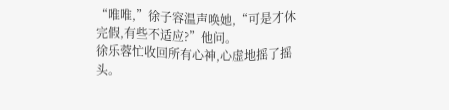“唯唯,”徐子容温声唤她,“可是才休完假,有些不适应?”他问。
徐乐蓉忙收回所有心神,心虚地摇了摇头。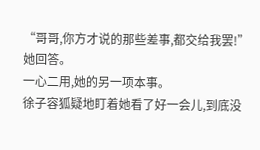“哥哥,你方才说的那些差事,都交给我罢!”她回答。
一心二用,她的另一项本事。
徐子容狐疑地盯着她看了好一会儿,到底没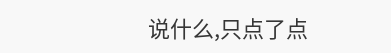说什么,只点了点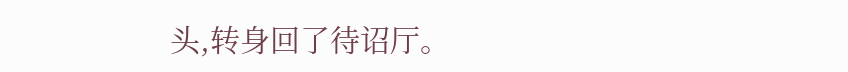头,转身回了待诏厅。